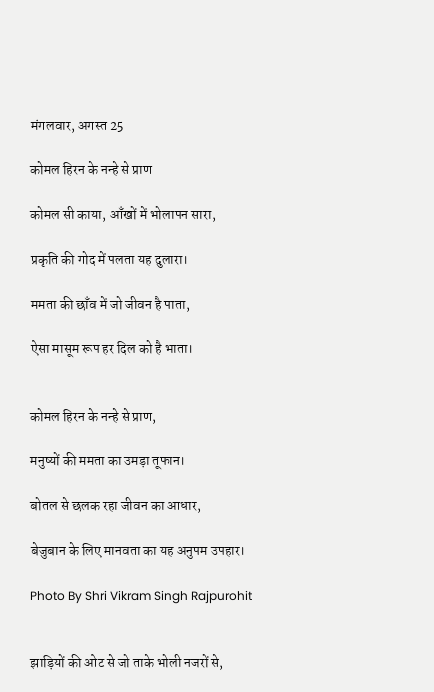मंगलवार, अगस्त 25

कोमल हिरन के नन्हे से प्राण

कोमल सी काया, आँखों में भोलापन सारा,

प्रकृति की गोद में पलता यह दुलारा।

ममता की छाँव में जो जीवन है पाता,

ऐसा मासूम रूप हर दिल को है भाता।


कोमल हिरन के नन्हे से प्राण,

मनुष्यों की ममता का उमड़ा तूफान।

बोतल से छलक रहा जीवन का आधार,

बेजुबान के लिए मानवता का यह अनुपम उपहार।

Photo By Shri Vikram Singh Rajpurohit


झाड़ियों की ओट से जो ताके भोली नजरों से,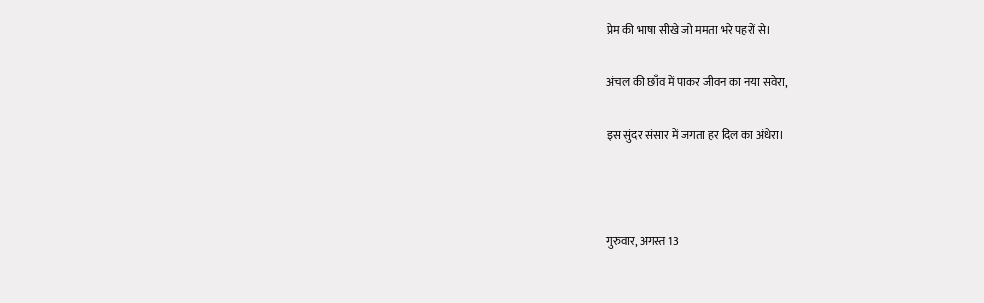प्रेम की भाषा सीखे जो ममता भरे पहरों से।

अंचल की छाँव में पाकर जीवन का नया सवेरा,

इस सुंदर संसार में जगता हर दिल का अंधेरा।



गुरुवार, अगस्त 13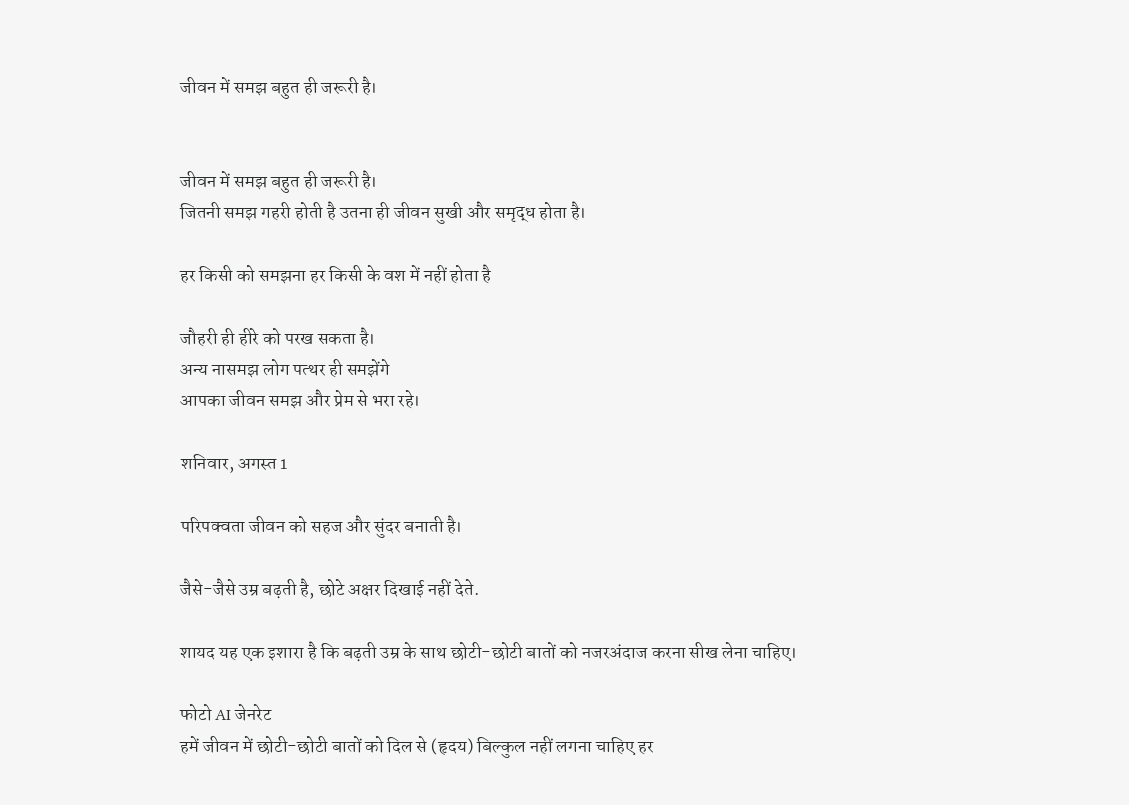जीवन में समझ बहुत ही जरूरी है।


जीवन में समझ बहुत ही जरूरी है।
जितनी समझ गहरी होती है उतना ही जीवन सुखी और समृद्ध होता है।

हर किसी को समझना हर किसी के वश में नहीं होता है

जौहरी ही हीरे को परख सकता है।
अन्य नासमझ लोग पत्थर ही समझेंगे
आपका जीवन समझ और प्रेम से भरा रहे।

शनिवार, अगस्त 1

परिपक्वता जीवन को सहज और सुंदर बनाती है।

जैसे-जैसे उम्र बढ़ती है, छोटे अक्षर दिखाई नहीं देते.

शायद यह एक इशारा है कि बढ़ती उम्र के साथ छोटी-छोटी बातों को नजरअंदाज करना सीख लेना चाहिए।

फोटो AI जेनरेट
हमें जीवन में छोटी-छोटी बातों को दिल से (हृदय) बिल्कुल नहीं लगना चाहिए हर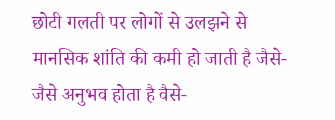छोटी गलती पर लोगों से उलझने से मानसिक शांति की कमी हो जाती है जैसे-जैसे अनुभव होता है वैसे-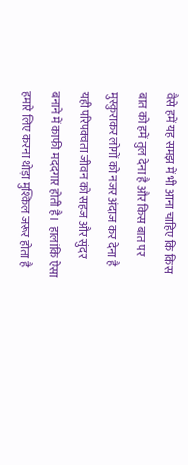वैसे हमें यह समझ में भी आना चाहिए कि किस बात को हमें तुल देना है और किस बात पर मुस्कुराकर लोगों को नजर अंदाज कर देना है यही परिपक्वता जीवन को सहज और सुंदर बनाने में काफी मददगार होती है।  हालांकि ऐसा हमारे लिए करना थोड़ा मुश्किल जरूर होता है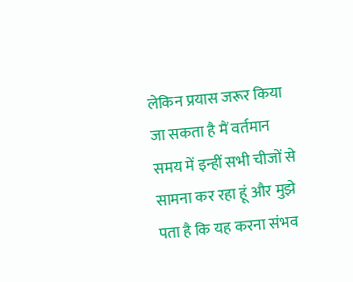लेकिन प्रयास जरूर किया जा सकता है मैं वर्तमान समय में इन्हीं सभी चीजों से सामना कर रहा हूं और मुझे पता है कि यह करना संभव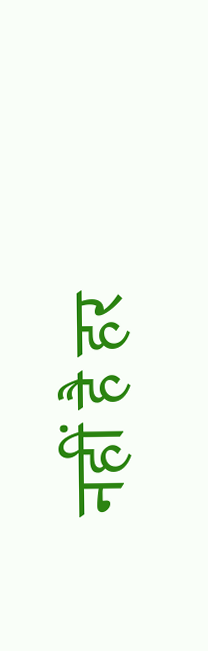नहीं है हर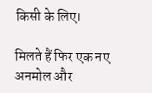किसी के लिए।

मिलते हैं फिर एक नए अनमोल और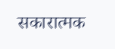सकारात्मक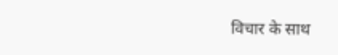विचार के साथ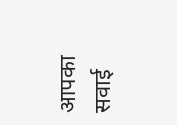आपका सवाई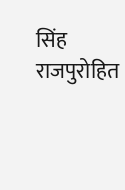सिंह राजपुरोहित